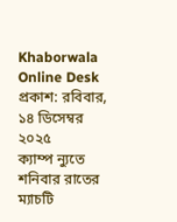Khaborwala Online Desk
প্রকাশ: রবিবার, ১৪ ডিসেম্বর ২০২৫
ক্যাম্প ন্যুতে শনিবার রাতের ম্যাচটি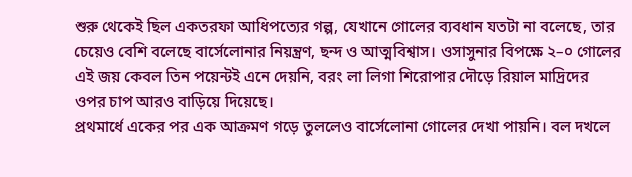শুরু থেকেই ছিল একতরফা আধিপত্যের গল্প, যেখানে গোলের ব্যবধান যতটা না বলেছে, তার চেয়েও বেশি বলেছে বার্সেলোনার নিয়ন্ত্রণ, ছন্দ ও আত্মবিশ্বাস। ওসাসুনার বিপক্ষে ২–০ গোলের এই জয় কেবল তিন পয়েন্টই এনে দেয়নি, বরং লা লিগা শিরোপার দৌড়ে রিয়াল মাদ্রিদের ওপর চাপ আরও বাড়িয়ে দিয়েছে।
প্রথমার্ধে একের পর এক আক্রমণ গড়ে তুললেও বার্সেলোনা গোলের দেখা পায়নি। বল দখলে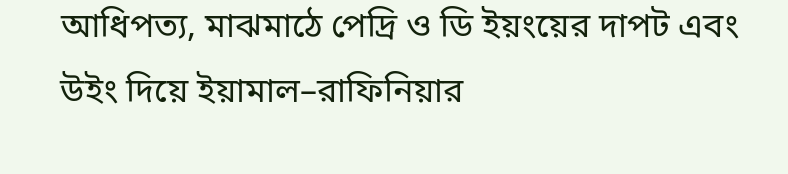আধিপত্য, মাঝমাঠে পেদ্রি ও ডি ইয়ংয়ের দাপট এবং উইং দিয়ে ইয়ামাল–রাফিনিয়ার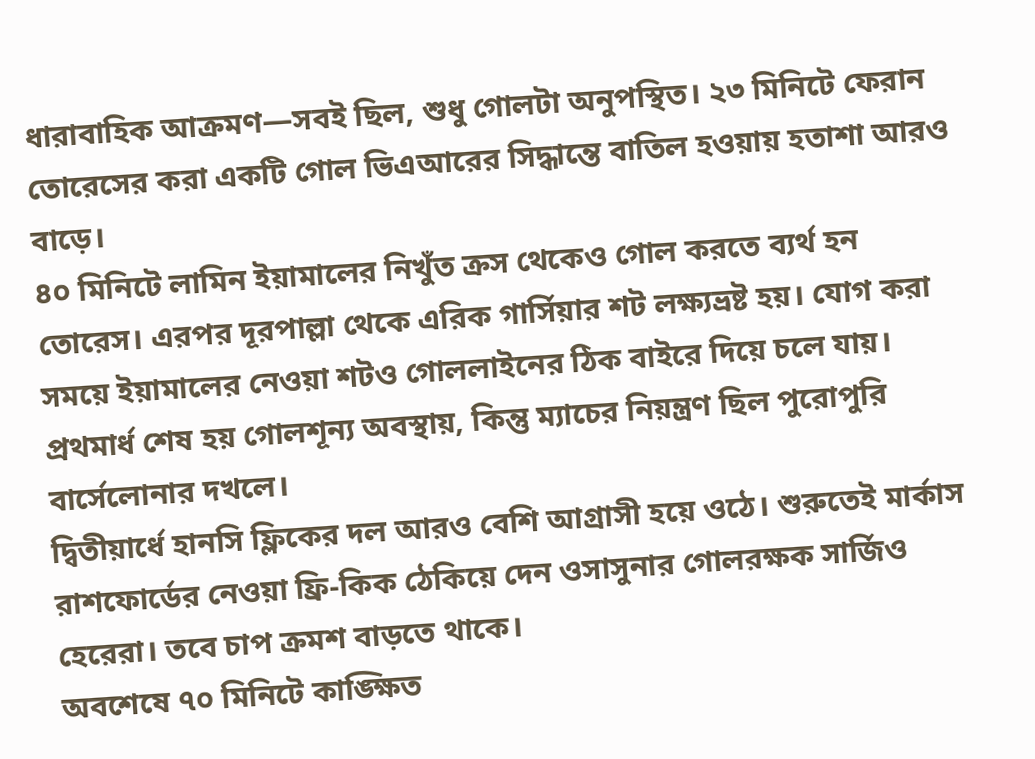ধারাবাহিক আক্রমণ—সবই ছিল, শুধু গোলটা অনুপস্থিত। ২৩ মিনিটে ফেরান তোরেসের করা একটি গোল ভিএআরের সিদ্ধান্তে বাতিল হওয়ায় হতাশা আরও বাড়ে।
৪০ মিনিটে লামিন ইয়ামালের নিখুঁত ক্রস থেকেও গোল করতে ব্যর্থ হন তোরেস। এরপর দূরপাল্লা থেকে এরিক গার্সিয়ার শট লক্ষ্যভ্রষ্ট হয়। যোগ করা সময়ে ইয়ামালের নেওয়া শটও গোললাইনের ঠিক বাইরে দিয়ে চলে যায়। প্রথমার্ধ শেষ হয় গোলশূন্য অবস্থায়, কিন্তু ম্যাচের নিয়ন্ত্রণ ছিল পুরোপুরি বার্সেলোনার দখলে।
দ্বিতীয়ার্ধে হানসি ফ্লিকের দল আরও বেশি আগ্রাসী হয়ে ওঠে। শুরুতেই মার্কাস রাশফোর্ডের নেওয়া ফ্রি-কিক ঠেকিয়ে দেন ওসাসুনার গোলরক্ষক সার্জিও হেরেরা। তবে চাপ ক্রমশ বাড়তে থাকে।
অবশেষে ৭০ মিনিটে কাঙ্ক্ষিত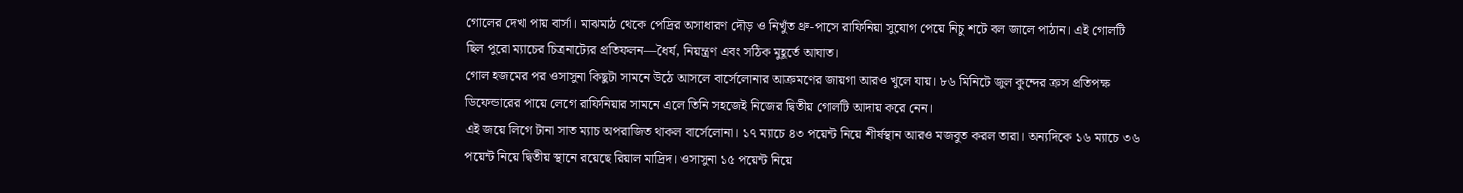গোলের দেখা পায় বার্সা। মাঝমাঠ থেকে পেদ্রির অসাধারণ দৌড় ও নিখুঁত থ্রু-পাসে রাফিনিয়া সুযোগ পেয়ে নিচু শটে বল জালে পাঠান। এই গোলটি ছিল পুরো ম্যাচের চিত্রনাট্যের প্রতিফলন—ধৈর্য, নিয়ন্ত্রণ এবং সঠিক মুহূর্তে আঘাত।
গোল হজমের পর ওসাসুনা কিছুটা সামনে উঠে আসলে বার্সেলোনার আক্রমণের জায়গা আরও খুলে যায়। ৮৬ মিনিটে জুল কুন্দের ক্রস প্রতিপক্ষ ডিফেন্ডারের পায়ে লেগে রাফিনিয়ার সামনে এলে তিনি সহজেই নিজের দ্বিতীয় গোলটি আদায় করে নেন।
এই জয়ে লিগে টানা সাত ম্যাচ অপরাজিত থাকল বার্সেলোনা। ১৭ ম্যাচে ৪৩ পয়েন্ট নিয়ে শীর্ষস্থান আরও মজবুত করল তারা। অন্যদিকে ১৬ ম্যাচে ৩৬ পয়েন্ট নিয়ে দ্বিতীয় স্থানে রয়েছে রিয়াল মাদ্রিদ। ওসাসুনা ১৫ পয়েন্ট নিয়ে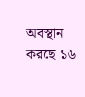অবস্থান করছে ১৬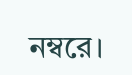নম্বরে।